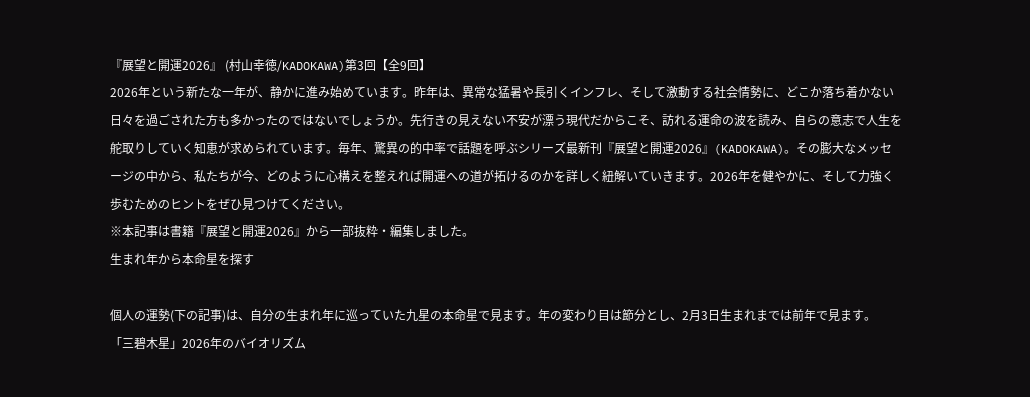『展望と開運2026』 (村山幸徳/KADOKAWA)第3回【全9回】
2026年という新たな一年が、静かに進み始めています。昨年は、異常な猛暑や長引くインフレ、そして激動する社会情勢に、どこか落ち着かない日々を過ごされた方も多かったのではないでしょうか。先行きの見えない不安が漂う現代だからこそ、訪れる運命の波を読み、自らの意志で人生を舵取りしていく知恵が求められています。毎年、驚異の的中率で話題を呼ぶシリーズ最新刊『展望と開運2026』(KADOKAWA)。その膨大なメッセージの中から、私たちが今、どのように心構えを整えれば開運への道が拓けるのかを詳しく紐解いていきます。2026年を健やかに、そして力強く歩むためのヒントをぜひ見つけてください。
※本記事は書籍『展望と開運2026』から一部抜粋・編集しました。
生まれ年から本命星を探す

個人の運勢(下の記事)は、自分の生まれ年に巡っていた九星の本命星で見ます。年の変わり目は節分とし、2月3日生まれまでは前年で見ます。
「三碧木星」2026年のバイオリズム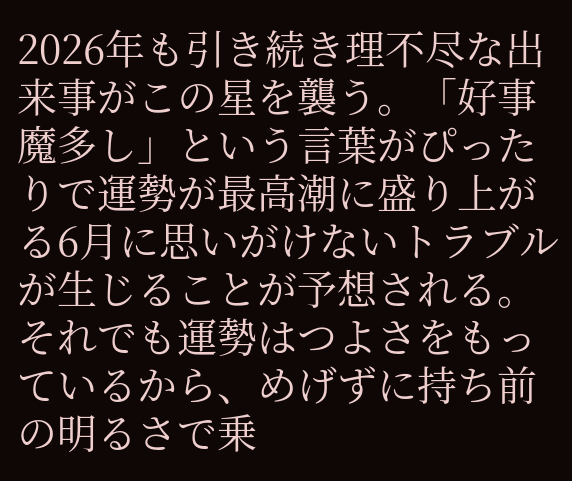2026年も引き続き理不尽な出来事がこの星を襲う。「好事魔多し」という言葉がぴったりで運勢が最高潮に盛り上がる6月に思いがけないトラブルが生じることが予想される。それでも運勢はつよさをもっているから、めげずに持ち前の明るさで乗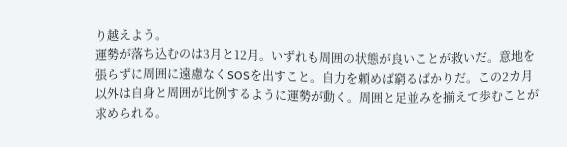り越えよう。
運勢が落ち込むのは3月と12月。いずれも周囲の状態が良いことが救いだ。意地を張らずに周囲に遠慮なくSOSを出すこと。自力を頼めば窮るばかりだ。この2カ月以外は自身と周囲が比例するように運勢が動く。周囲と足並みを揃えて歩むことが求められる。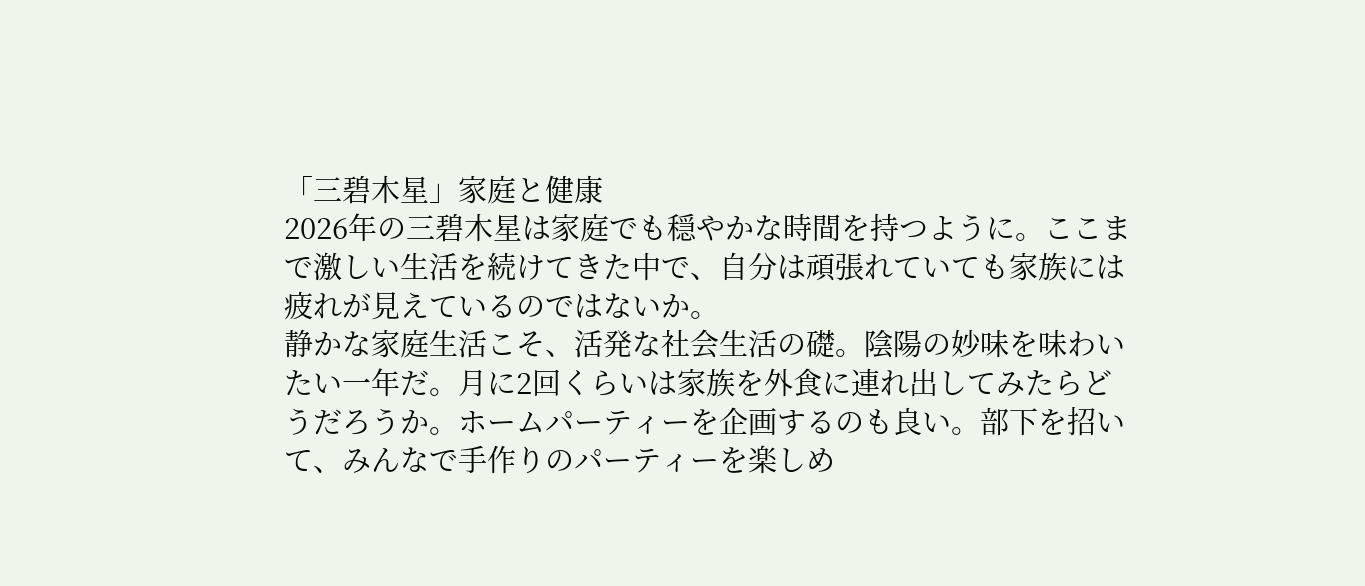「三碧木星」家庭と健康
2026年の三碧木星は家庭でも穏やかな時間を持つように。ここまで激しい生活を続けてきた中で、自分は頑張れていても家族には疲れが見えているのではないか。
静かな家庭生活こそ、活発な社会生活の礎。陰陽の妙味を味わいたい一年だ。月に2回くらいは家族を外食に連れ出してみたらどうだろうか。ホームパーティーを企画するのも良い。部下を招いて、みんなで手作りのパーティーを楽しめ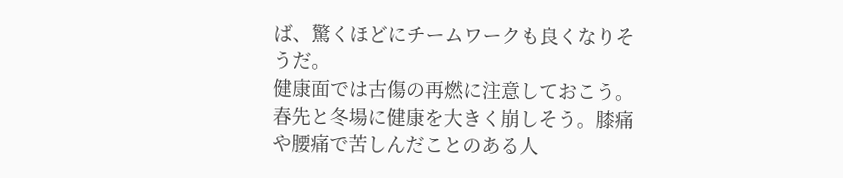ば、驚くほどにチームワークも良くなりそうだ。
健康面では古傷の再燃に注意しておこう。春先と冬場に健康を大きく崩しそう。膝痛や腰痛で苦しんだことのある人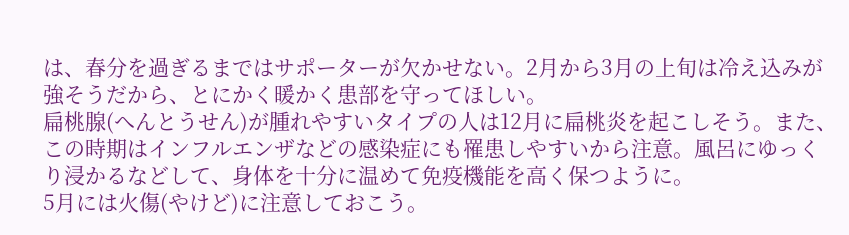は、春分を過ぎるまではサポーターが欠かせない。2月から3月の上旬は冷え込みが強そうだから、とにかく暖かく患部を守ってほしい。
扁桃腺(へんとうせん)が腫れやすいタイプの人は12月に扁桃炎を起こしそう。また、この時期はインフルエンザなどの感染症にも罹患しやすいから注意。風呂にゆっくり浸かるなどして、身体を十分に温めて免疫機能を高く保つように。
5月には火傷(やけど)に注意しておこう。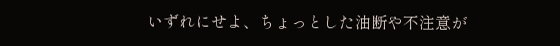いずれにせよ、ちょっとした油断や不注意が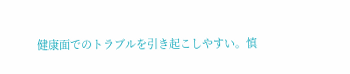健康面でのトラブルを引き起こしやすい。慎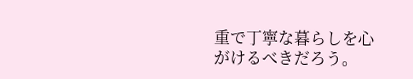重で丁寧な暮らしを心がけるべきだろう。